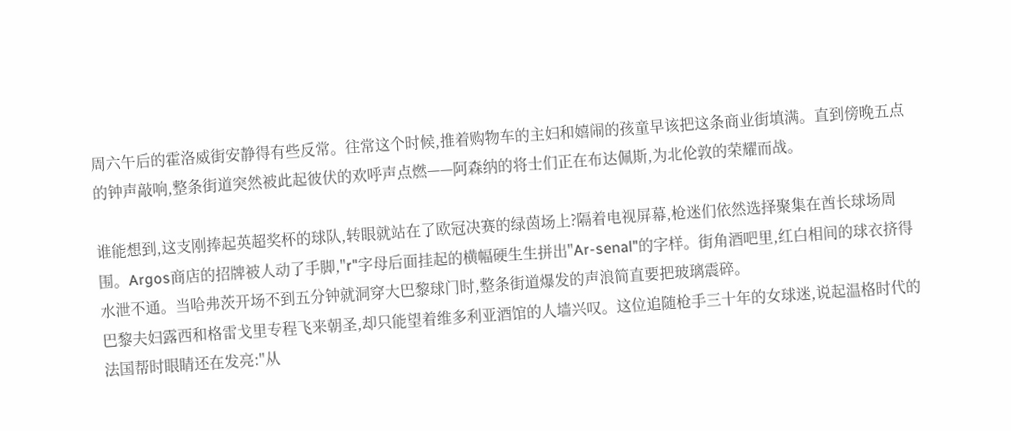周六午后的霍洛威街安静得有些反常。往常这个时候,推着购物车的主妇和嬉闹的孩童早该把这条商业街填满。直到傍晚五点的钟声敲响,整条街道突然被此起彼伏的欢呼声点燃——阿森纳的将士们正在布达佩斯,为北伦敦的荣耀而战。

谁能想到,这支刚捧起英超奖杯的球队,转眼就站在了欧冠决赛的绿茵场上?隔着电视屏幕,枪迷们依然选择聚集在酋长球场周围。Argos商店的招牌被人动了手脚,"r"字母后面挂起的横幅硬生生拼出"Ar-senal"的字样。街角酒吧里,红白相间的球衣挤得水泄不通。当哈弗茨开场不到五分钟就洞穿大巴黎球门时,整条街道爆发的声浪简直要把玻璃震碎。
巴黎夫妇露西和格雷戈里专程飞来朝圣,却只能望着维多利亚酒馆的人墙兴叹。这位追随枪手三十年的女球迷,说起温格时代的法国帮时眼睛还在发亮:"从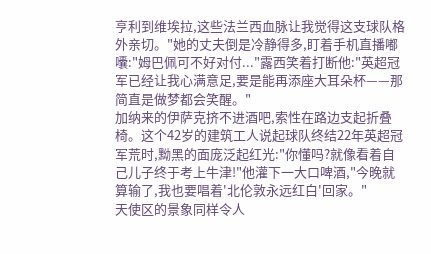亨利到维埃拉,这些法兰西血脉让我觉得这支球队格外亲切。"她的丈夫倒是冷静得多,盯着手机直播嘟囔:"姆巴佩可不好对付..."露西笑着打断他:"英超冠军已经让我心满意足,要是能再添座大耳朵杯——那简直是做梦都会笑醒。"
加纳来的伊萨克挤不进酒吧,索性在路边支起折叠椅。这个42岁的建筑工人说起球队终结22年英超冠军荒时,黝黑的面庞泛起红光:"你懂吗?就像看着自己儿子终于考上牛津!"他灌下一大口啤酒,"今晚就算输了,我也要唱着'北伦敦永远红白'回家。"
天使区的景象同样令人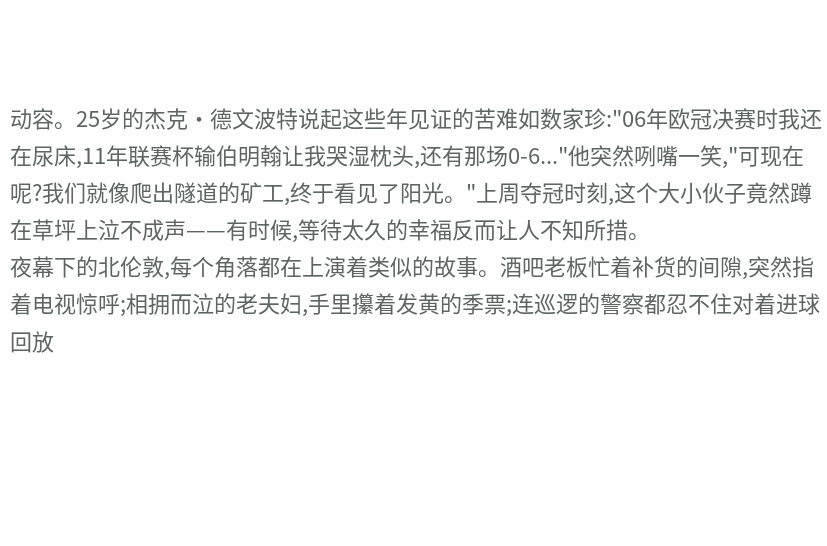动容。25岁的杰克·德文波特说起这些年见证的苦难如数家珍:"06年欧冠决赛时我还在尿床,11年联赛杯输伯明翰让我哭湿枕头,还有那场0-6..."他突然咧嘴一笑,"可现在呢?我们就像爬出隧道的矿工,终于看见了阳光。"上周夺冠时刻,这个大小伙子竟然蹲在草坪上泣不成声——有时候,等待太久的幸福反而让人不知所措。
夜幕下的北伦敦,每个角落都在上演着类似的故事。酒吧老板忙着补货的间隙,突然指着电视惊呼;相拥而泣的老夫妇,手里攥着发黄的季票;连巡逻的警察都忍不住对着进球回放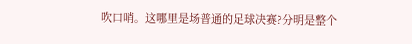吹口哨。这哪里是场普通的足球决赛?分明是整个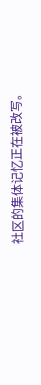社区的集体记忆正在被改写。